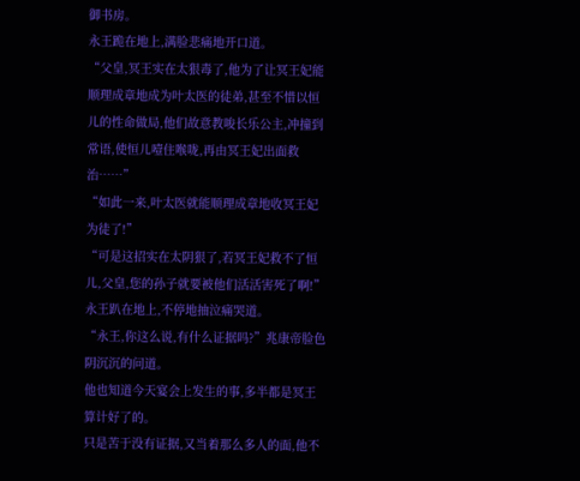御书房。
永王跪在地上,满脸悲痛地开口道。
“父皇,冥王实在太狠毒了,他为了让冥王妃能顺理成章地成为叶太医的徒弟,甚至不惜以恒儿的性命做局,他们故意教唆长乐公主,冲撞到常语,使恒儿噎住喉咙,再由冥王妃出面救治……”
“如此一来,叶太医就能顺理成章地收冥王妃为徒了!”
“可是这招实在太阴狠了,若冥王妃救不了恒儿,父皇,您的孙子就要被他们活活害死了啊!”永王趴在地上,不停地抽泣痛哭道。
“永王,你这么说,有什么证据吗?”兆康帝脸色阴沉沉的问道。
他也知道今天宴会上发生的事,多半都是冥王算计好了的。
只是苦于没有证据,又当着那么多人的面,他不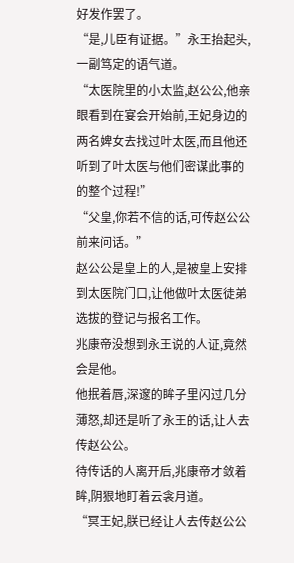好发作罢了。
“是,儿臣有证据。”永王抬起头,一副笃定的语气道。
“太医院里的小太监,赵公公,他亲眼看到在宴会开始前,王妃身边的两名婢女去找过叶太医,而且他还听到了叶太医与他们密谋此事的的整个过程!”
“父皇,你若不信的话,可传赵公公前来问话。”
赵公公是皇上的人,是被皇上安排到太医院门口,让他做叶太医徒弟选拔的登记与报名工作。
兆康帝没想到永王说的人证,竟然会是他。
他抿着唇,深邃的眸子里闪过几分薄怒,却还是听了永王的话,让人去传赵公公。
待传话的人离开后,兆康帝才敛着眸,阴狠地盯着云衾月道。
“冥王妃,朕已经让人去传赵公公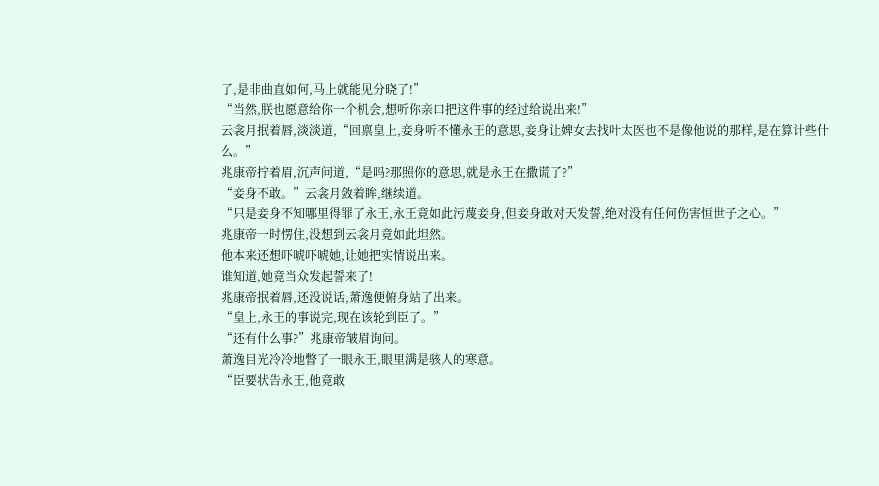了,是非曲直如何,马上就能见分晓了!”
“当然,朕也愿意给你一个机会,想听你亲口把这件事的经过给说出来!”
云衾月抿着唇,淡淡道,“回禀皇上,妾身听不懂永王的意思,妾身让婢女去找叶太医也不是像他说的那样,是在算计些什么。”
兆康帝拧着眉,沉声问道,“是吗?那照你的意思,就是永王在撒谎了?”
“妾身不敢。”云衾月敛着眸,继续道。
“只是妾身不知哪里得罪了永王,永王竟如此污蔑妾身,但妾身敢对天发誓,绝对没有任何伤害恒世子之心。”
兆康帝一时愣住,没想到云衾月竟如此坦然。
他本来还想吓唬吓唬她,让她把实情说出来。
谁知道,她竟当众发起誓来了!
兆康帝抿着唇,还没说话,萧逸便俯身站了出来。
“皇上,永王的事说完,现在该轮到臣了。”
“还有什么事?”兆康帝皱眉询问。
萧逸目光冷冷地瞥了一眼永王,眼里满是骇人的寒意。
“臣要状告永王,他竟敢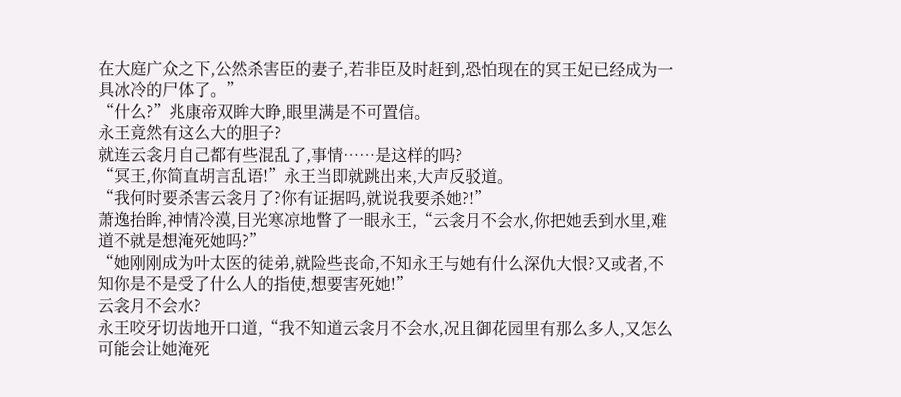在大庭广众之下,公然杀害臣的妻子,若非臣及时赶到,恐怕现在的冥王妃已经成为一具冰冷的尸体了。”
“什么?”兆康帝双眸大睁,眼里满是不可置信。
永王竟然有这么大的胆子?
就连云衾月自己都有些混乱了,事情……是这样的吗?
“冥王,你简直胡言乱语!”永王当即就跳出来,大声反驳道。
“我何时要杀害云衾月了?你有证据吗,就说我要杀她?!”
萧逸抬眸,神情冷漠,目光寒凉地瞥了一眼永王,“云衾月不会水,你把她丢到水里,难道不就是想淹死她吗?”
“她刚刚成为叶太医的徒弟,就险些丧命,不知永王与她有什么深仇大恨?又或者,不知你是不是受了什么人的指使,想要害死她!”
云衾月不会水?
永王咬牙切齿地开口道,“我不知道云衾月不会水,况且御花园里有那么多人,又怎么可能会让她淹死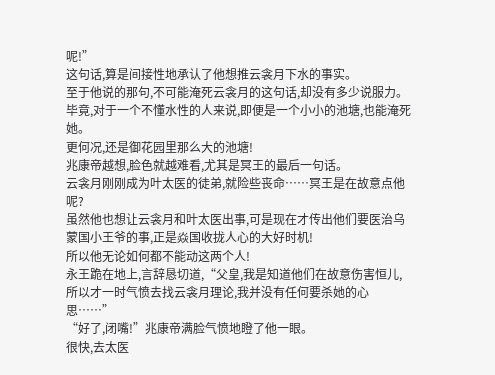呢!”
这句话,算是间接性地承认了他想推云衾月下水的事实。
至于他说的那句,不可能淹死云衾月的这句话,却没有多少说服力。
毕竟,对于一个不懂水性的人来说,即便是一个小小的池塘,也能淹死她。
更何况,还是御花园里那么大的池塘!
兆康帝越想,脸色就越难看,尤其是冥王的最后一句话。
云衾月刚刚成为叶太医的徒弟,就险些丧命……冥王是在故意点他呢?
虽然他也想让云衾月和叶太医出事,可是现在才传出他们要医治乌蒙国小王爷的事,正是焱国收拢人心的大好时机!
所以他无论如何都不能动这两个人!
永王跪在地上,言辞恳切道,“父皇,我是知道他们在故意伤害恒儿,所以才一时气愤去找云衾月理论,我并没有任何要杀她的心思……”
“好了,闭嘴!”兆康帝满脸气愤地瞪了他一眼。
很快,去太医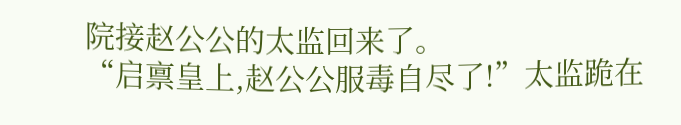院接赵公公的太监回来了。
“启禀皇上,赵公公服毒自尽了!”太监跪在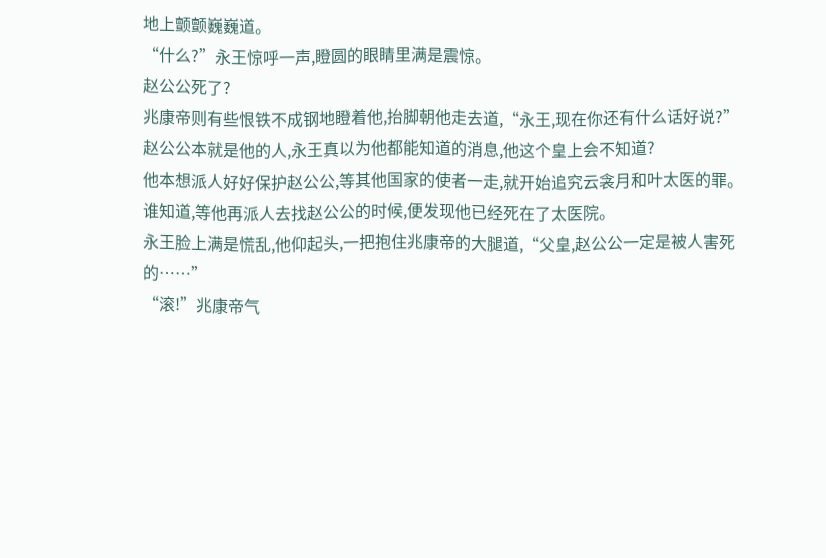地上颤颤巍巍道。
“什么?”永王惊呼一声,瞪圆的眼睛里满是震惊。
赵公公死了?
兆康帝则有些恨铁不成钢地瞪着他,抬脚朝他走去道,“永王,现在你还有什么话好说?”
赵公公本就是他的人,永王真以为他都能知道的消息,他这个皇上会不知道?
他本想派人好好保护赵公公,等其他国家的使者一走,就开始追究云衾月和叶太医的罪。
谁知道,等他再派人去找赵公公的时候,便发现他已经死在了太医院。
永王脸上满是慌乱,他仰起头,一把抱住兆康帝的大腿道,“父皇,赵公公一定是被人害死的……”
“滚!”兆康帝气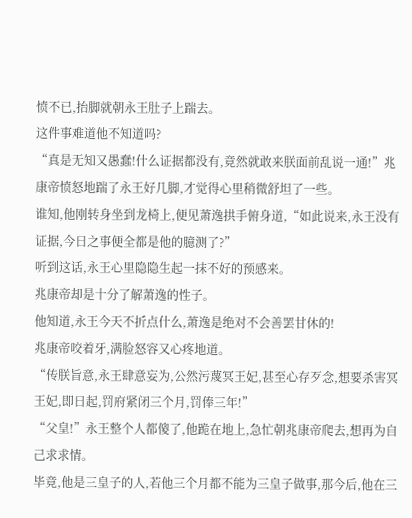愤不已,抬脚就朝永王肚子上踹去。
这件事难道他不知道吗?
“真是无知又愚蠢!什么证据都没有,竟然就敢来朕面前乱说一通!”兆康帝愤怒地踹了永王好几脚,才觉得心里稍微舒坦了一些。
谁知,他刚转身坐到龙椅上,便见萧逸拱手俯身道,“如此说来,永王没有证据,今日之事便全都是他的臆测了?”
听到这话,永王心里隐隐生起一抹不好的预感来。
兆康帝却是十分了解萧逸的性子。
他知道,永王今天不折点什么,萧逸是绝对不会善罢甘休的!
兆康帝咬着牙,满脸怒容又心疼地道。
“传朕旨意,永王肆意妄为,公然污蔑冥王妃,甚至心存歹念,想要杀害冥王妃,即日起,罚府紧闭三个月,罚俸三年!”
“父皇!”永王整个人都傻了,他跪在地上,急忙朝兆康帝爬去,想再为自己求求情。
毕竟,他是三皇子的人,若他三个月都不能为三皇子做事,那今后,他在三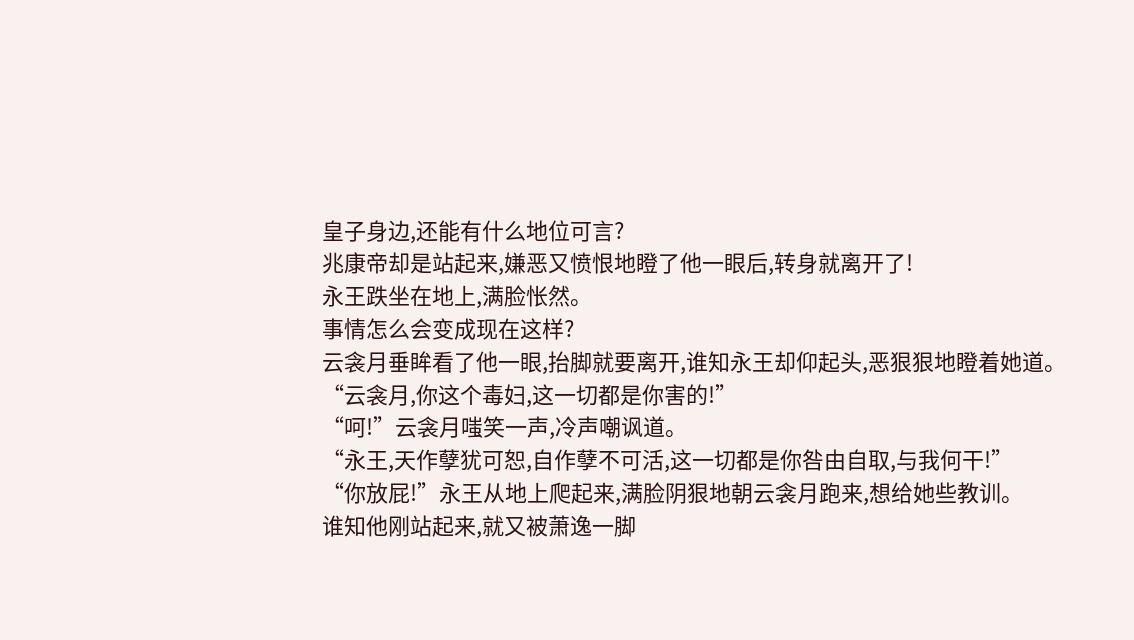皇子身边,还能有什么地位可言?
兆康帝却是站起来,嫌恶又愤恨地瞪了他一眼后,转身就离开了!
永王跌坐在地上,满脸怅然。
事情怎么会变成现在这样?
云衾月垂眸看了他一眼,抬脚就要离开,谁知永王却仰起头,恶狠狠地瞪着她道。
“云衾月,你这个毒妇,这一切都是你害的!”
“呵!”云衾月嗤笑一声,冷声嘲讽道。
“永王,天作孽犹可恕,自作孽不可活,这一切都是你咎由自取,与我何干!”
“你放屁!”永王从地上爬起来,满脸阴狠地朝云衾月跑来,想给她些教训。
谁知他刚站起来,就又被萧逸一脚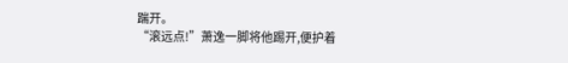踹开。
“滚远点!”萧逸一脚将他踢开,便护着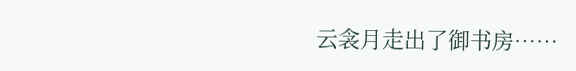云衾月走出了御书房……